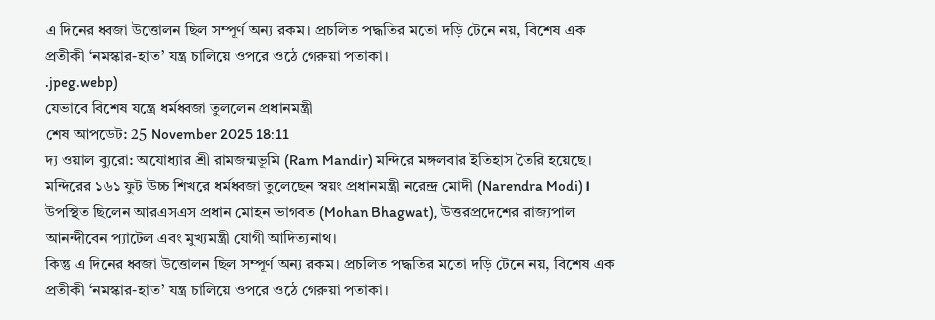এ দিনের ধ্বজা উত্তোলন ছিল সম্পূর্ণ অন্য রকম। প্রচলিত পদ্ধতির মতো দড়ি টেনে নয়, বিশেষ এক প্রতীকী ‘নমস্কার-হাত’ যন্ত্র চালিয়ে ওপরে ওঠে গেরুয়া পতাকা।
.jpeg.webp)
যেভাবে বিশেষ যন্ত্রে ধর্মধ্বজা তুললেন প্রধানমন্ত্রী
শেষ আপডেট: 25 November 2025 18:11
দ্য ওয়াল ব্যুরো: অযোধ্যার শ্রী রামজন্মভূমি (Ram Mandir) মন্দিরে মঙ্গলবার ইতিহাস তৈরি হয়েছে। মন্দিরের ১৬১ ফুট উচ্চ শিখরে ধর্মধ্বজা তুলেছেন স্বয়ং প্রধানমন্ত্রী নরেন্দ্র মোদী (Narendra Modi)। উপস্থিত ছিলেন আরএসএস প্রধান মোহন ভাগবত (Mohan Bhagwat), উত্তরপ্রদেশের রাজ্যপাল আনন্দীবেন প্যাটেল এবং মুখ্যমন্ত্রী যোগী আদিত্যনাথ।
কিন্তু এ দিনের ধ্বজা উত্তোলন ছিল সম্পূর্ণ অন্য রকম। প্রচলিত পদ্ধতির মতো দড়ি টেনে নয়, বিশেষ এক প্রতীকী ‘নমস্কার-হাত’ যন্ত্র চালিয়ে ওপরে ওঠে গেরুয়া পতাকা।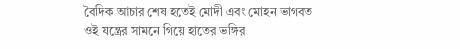বৈদিক আচার শেষ হতেই মোদী এবং মোহন ভাগবত ওই যন্ত্রের সামনে গিয়ে হাতের ভঙ্গির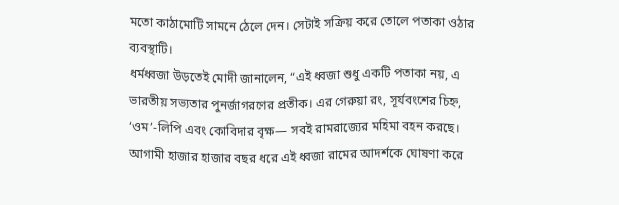মতো কাঠামোটি সামনে ঠেলে দেন। সেটাই সক্রিয় করে তোলে পতাকা ওঠার ব্যবস্থাটি।
ধর্মধ্বজা উড়তেই মোদী জানালেন, “এই ধ্বজা শুধু একটি পতাকা নয়, এ ভারতীয় সভ্যতার পুনর্জাগরণের প্রতীক। এর গেরুয়া রং, সূর্যবংশের চিহ্ন, ‘ওম’-লিপি এবং কোবিদার বৃক্ষ— সবই রামরাজ্যের মহিমা বহন করছে। আগামী হাজার হাজার বছর ধরে এই ধ্বজা রামের আদর্শকে ঘোষণা করে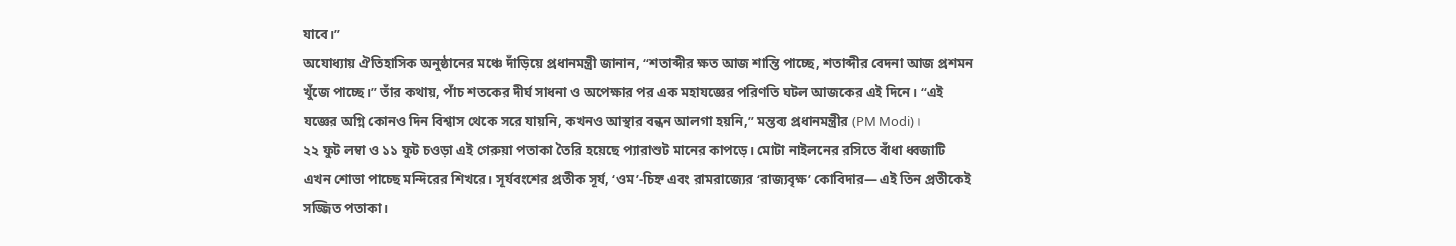যাবে।”
অযোধ্যায় ঐতিহাসিক অনুষ্ঠানের মঞ্চে দাঁড়িয়ে প্রধানমন্ত্রী জানান, “শতাব্দীর ক্ষত আজ শান্তি পাচ্ছে, শতাব্দীর বেদনা আজ প্রশমন খুঁজে পাচ্ছে।” তাঁর কথায়, পাঁচ শতকের দীর্ঘ সাধনা ও অপেক্ষার পর এক মহাযজ্ঞের পরিণতি ঘটল আজকের এই দিনে। “এই যজ্ঞের অগ্নি কোনও দিন বিশ্বাস থেকে সরে যায়নি, কখনও আস্থার বন্ধন আলগা হয়নি,” মন্তব্য প্রধানমন্ত্রীর (PM Modi)।
২২ ফুট লম্বা ও ১১ ফুট চওড়া এই গেরুয়া পতাকা তৈরি হয়েছে প্যারাশুট মানের কাপড়ে। মোটা নাইলনের রসিতে বাঁধা ধ্বজাটি এখন শোভা পাচ্ছে মন্দিরের শিখরে। সূর্যবংশের প্রতীক সূর্য, ‘ওম’-চিহ্ন এবং রামরাজ্যের ‘রাজ্যবৃক্ষ’ কোবিদার— এই তিন প্রতীকেই সজ্জিত পতাকা।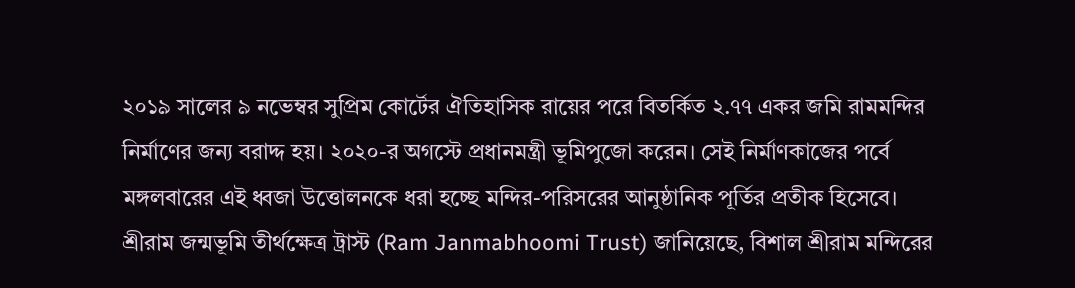২০১৯ সালের ৯ নভেম্বর সুপ্রিম কোর্টের ঐতিহাসিক রায়ের পরে বিতর্কিত ২.৭৭ একর জমি রামমন্দির নির্মাণের জন্য বরাদ্দ হয়। ২০২০-র অগস্টে প্রধানমন্ত্রী ভূমিপুজো করেন। সেই নির্মাণকাজের পর্বে মঙ্গলবারের এই ধ্বজা উত্তোলনকে ধরা হচ্ছে মন্দির-পরিসরের আনুষ্ঠানিক পূর্তির প্রতীক হিসেবে।
শ্রীরাম জন্মভূমি তীর্থক্ষেত্র ট্রাস্ট (Ram Janmabhoomi Trust) জানিয়েছে, বিশাল শ্রীরাম মন্দিরের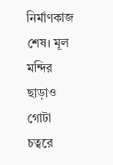নির্মাণকাজ শেষ। মূল মন্দির ছাড়াও গোটা চত্বরে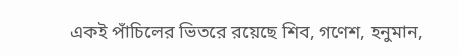একই পাঁচিলের ভিতরে রয়েছে শিব, গণেশ, হনুমান,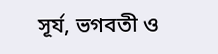সূর্য, ভগবতী ও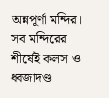অন্নপূর্ণা মন্দির। সব মন্দিরের শীর্ষেই কলস ও ধ্বজাদণ্ড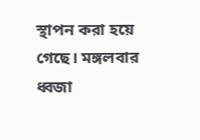স্থাপন করা হয়ে গেছে। মঙ্গলবার ধ্বজা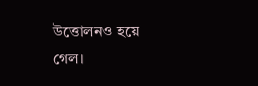উত্তোলনও হয়ে গেল।